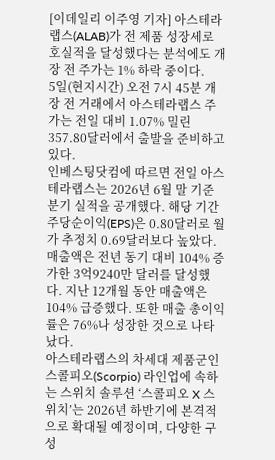[이데일리 이주영 기자] 아스테라랩스(ALAB)가 전 제품 성장세로 호실적을 달성했다는 분석에도 개장 전 주가는 1% 하락 중이다.
5일(현지시간) 오전 7시 45분 개장 전 거래에서 아스테라랩스 주가는 전일 대비 1.07% 밀린 357.80달러에서 출발을 준비하고 있다.
인베스팅닷컴에 따르면 전일 아스테라랩스는 2026년 6월 말 기준 분기 실적을 공개했다. 해당 기간 주당순이익(EPS)은 0.80달러로 월가 추정치 0.69달러보다 높았다. 매출액은 전년 동기 대비 104% 증가한 3억9240만 달러를 달성했다. 지난 12개월 동안 매출액은 104% 급증했다. 또한 매출 총이익률은 76%나 성장한 것으로 나타났다.
아스테라랩스의 차세대 제품군인 스콜피오(Scorpio) 라인업에 속하는 스위치 솔루션 ‘스콜피오 X 스위치’는 2026년 하반기에 본격적으로 확대될 예정이며, 다양한 구성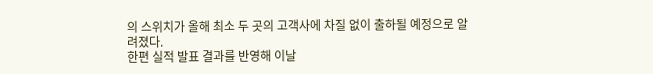의 스위치가 올해 최소 두 곳의 고객사에 차질 없이 출하될 예정으로 알려졌다.
한편 실적 발표 결과를 반영해 이날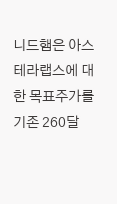니드햄은 아스테라랩스에 대한 목표주가를 기존 260달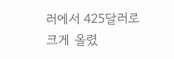러에서 425달러로 크게 올렸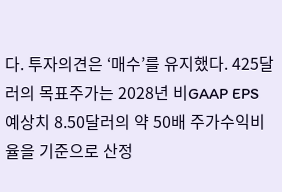다. 투자의견은 ‘매수’를 유지했다. 425달러의 목표주가는 2028년 비GAAP EPS 예상치 8.50달러의 약 50배 주가수익비율을 기준으로 산정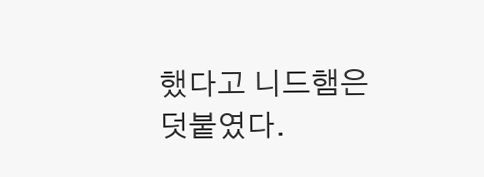했다고 니드햄은 덧붙였다.